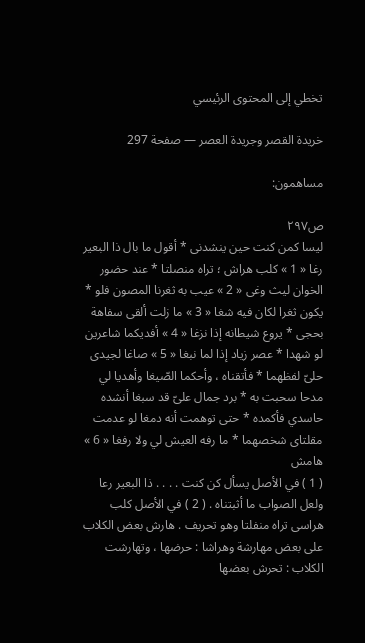تخطي إلى المحتوى الرئيسي

خريدة القصر وجريدة العصر — صفحة 297

مساهمون:

ص٢٩٧
ليسا كمن كنت حين ينشدنى * أقول ما بال ذا البعير رغا « 1 » كلب هراش ؛ تراه منصلتا * عند حضور الخوان ليث وغى « 2 » عيب به ثغرنا المصون فلو * يكون ثغرا لكان فيه شغا « 3 » ما زلت ألقى سفاهة بحجى * يروع شيطانه إذا نزغا « 4 » أفديكما شاعرين لو شهدا * عصر زياد إذا لما نبغا « 5 » صاغا لجيدى حلىّ لفظهما * فأتقناه ، وأحكما الصّيغا وأهديا لي مدحا سحبت به * برد جمال علىّ قد سبغا أنشده حاسدي فأكمده * حتى توهمت أنه دمغا لو عدمت مقلتاى شخصهما * ما رفه العيش لي ولا رفغا « 6 »
هامش
( 1 ) في الأصل يسأل كن كنت . . . . ذا البعير رعا ولعل الصواب ما أثبتناه . ( 2 ) في الأصل كلب هراسى تراه منفلتا وهو تحريف . هارش بعض الكلاب على بعض مهارشة وهراشا : حرضها ، وتهارشت الكلاب : تحرش بعضها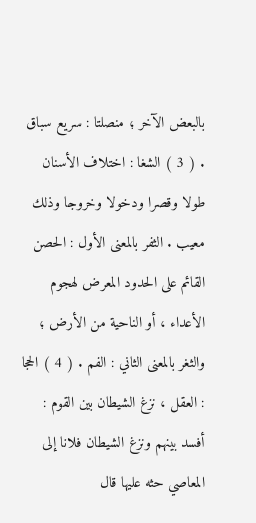بالبعض الآخر ؛ منصلتا : سريع سباق . ( 3 ) الشغا : اختلاف الأسنان طولا وقصرا ودخولا وخروجا وذلك معيب . الثفر بالمعنى الأول : الحصن القائم على الحدود المعرض لهجوم الأعداء ، أو الناحية من الأرض ؛ والثغر بالمعنى الثاني : الفم . ( 4 ) الحجا : العقل ، نزغ الشيطان بين القوم : أفسد بينهم ونزغ الشيطان فلانا إلى المعاصي حثه عليها قال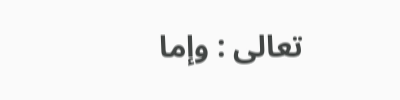تعالى : وإما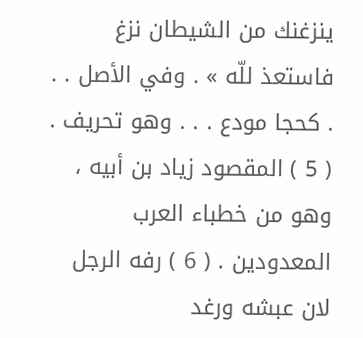ينزغنك من الشيطان نزغ فاستعذ للّه » . وفي الأصل . . . كحجا مودع . . . وهو تحريف . ( 5 ) المقصود زياد بن أبيه ، وهو من خطباء العرب المعدودين . ( 6 ) رفه الرجل لان عبشه ورغد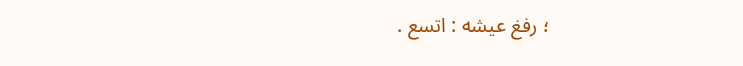؛ رفغ عيشه : اتسع .